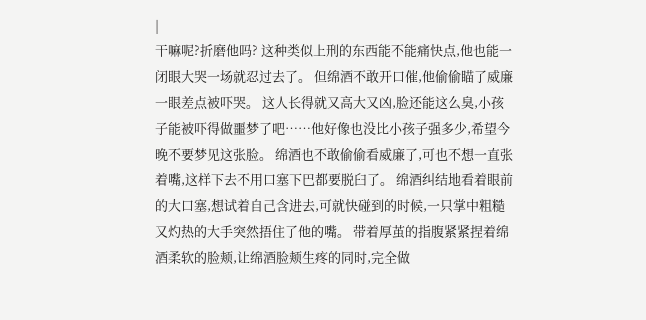|
干嘛呢?折磨他吗? 这种类似上刑的东西能不能痛快点,他也能一闭眼大哭一场就忍过去了。 但绵酒不敢开口催,他偷偷瞄了威廉一眼差点被吓哭。 这人长得就又高大又凶,脸还能这么臭,小孩子能被吓得做噩梦了吧……他好像也没比小孩子强多少,希望今晚不要梦见这张脸。 绵酒也不敢偷偷看威廉了,可也不想一直张着嘴,这样下去不用口塞下巴都要脱臼了。 绵酒纠结地看着眼前的大口塞,想试着自己含进去,可就快碰到的时候,一只掌中粗糙又灼热的大手突然捂住了他的嘴。 带着厚茧的指腹紧紧捏着绵酒柔软的脸颊,让绵酒脸颊生疼的同时,完全做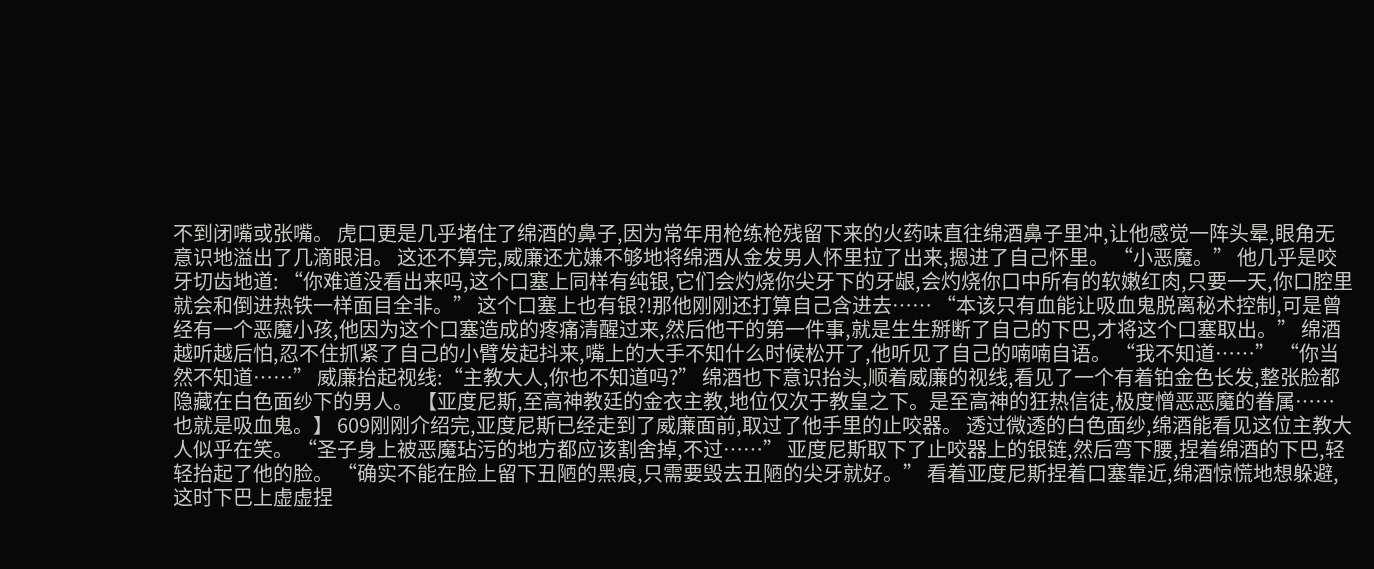不到闭嘴或张嘴。 虎口更是几乎堵住了绵酒的鼻子,因为常年用枪练枪残留下来的火药味直往绵酒鼻子里冲,让他感觉一阵头晕,眼角无意识地溢出了几滴眼泪。 这还不算完,威廉还尤嫌不够地将绵酒从金发男人怀里拉了出来,摁进了自己怀里。 “小恶魔。” 他几乎是咬牙切齿地道: “你难道没看出来吗,这个口塞上同样有纯银,它们会灼烧你尖牙下的牙龈,会灼烧你口中所有的软嫩红肉,只要一天,你口腔里就会和倒进热铁一样面目全非。” 这个口塞上也有银?!那他刚刚还打算自己含进去…… “本该只有血能让吸血鬼脱离秘术控制,可是曾经有一个恶魔小孩,他因为这个口塞造成的疼痛清醒过来,然后他干的第一件事,就是生生掰断了自己的下巴,才将这个口塞取出。” 绵酒越听越后怕,忍不住抓紧了自己的小臂发起抖来,嘴上的大手不知什么时候松开了,他听见了自己的喃喃自语。 “我不知道……” “你当然不知道……” 威廉抬起视线:“主教大人,你也不知道吗?” 绵酒也下意识抬头,顺着威廉的视线,看见了一个有着铂金色长发,整张脸都隐藏在白色面纱下的男人。 【亚度尼斯,至高神教廷的金衣主教,地位仅次于教皇之下。是至高神的狂热信徒,极度憎恶恶魔的眷属……也就是吸血鬼。】 609刚刚介绍完,亚度尼斯已经走到了威廉面前,取过了他手里的止咬器。 透过微透的白色面纱,绵酒能看见这位主教大人似乎在笑。 “圣子身上被恶魔玷污的地方都应该割舍掉,不过……” 亚度尼斯取下了止咬器上的银链,然后弯下腰,捏着绵酒的下巴,轻轻抬起了他的脸。 “确实不能在脸上留下丑陋的黑痕,只需要毁去丑陋的尖牙就好。” 看着亚度尼斯捏着口塞靠近,绵酒惊慌地想躲避,这时下巴上虚虚捏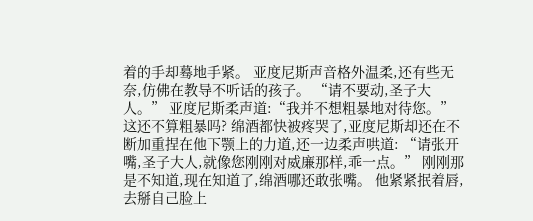着的手却蓦地手紧。 亚度尼斯声音格外温柔,还有些无奈,仿佛在教导不听话的孩子。 “请不要动,圣子大人。” 亚度尼斯柔声道:“我并不想粗暴地对待您。” 这还不算粗暴吗? 绵酒都快被疼哭了,亚度尼斯却还在不断加重捏在他下颚上的力道,还一边柔声哄道: “请张开嘴,圣子大人,就像您刚刚对威廉那样,乖一点。” 刚刚那是不知道,现在知道了,绵酒哪还敢张嘴。 他紧紧抿着唇,去掰自己脸上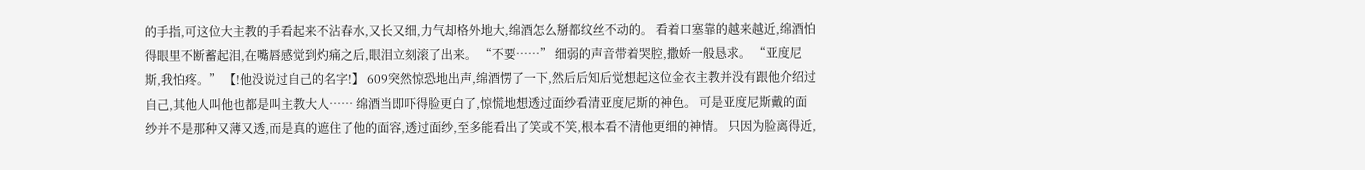的手指,可这位大主教的手看起来不沾春水,又长又细,力气却格外地大,绵酒怎么掰都纹丝不动的。 看着口塞靠的越来越近,绵酒怕得眼里不断蓄起泪,在嘴唇感觉到灼痛之后,眼泪立刻滚了出来。 “不要……” 细弱的声音带着哭腔,撒娇一般恳求。 “亚度尼斯,我怕疼。” 【!他没说过自己的名字!】 609突然惊恐地出声,绵酒愣了一下,然后后知后觉想起这位金衣主教并没有跟他介绍过自己,其他人叫他也都是叫主教大人…… 绵酒当即吓得脸更白了,惊慌地想透过面纱看清亚度尼斯的神色。 可是亚度尼斯戴的面纱并不是那种又薄又透,而是真的遮住了他的面容,透过面纱,至多能看出了笑或不笑,根本看不清他更细的神情。 只因为脸离得近,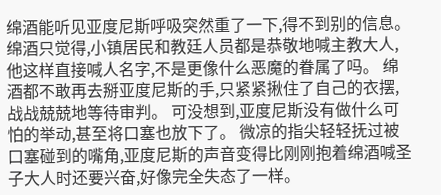绵酒能听见亚度尼斯呼吸突然重了一下,得不到别的信息。 绵酒只觉得,小镇居民和教廷人员都是恭敬地喊主教大人,他这样直接喊人名字,不是更像什么恶魔的眷属了吗。 绵酒都不敢再去掰亚度尼斯的手,只紧紧揪住了自己的衣摆,战战兢兢地等待审判。 可没想到,亚度尼斯没有做什么可怕的举动,甚至将口塞也放下了。 微凉的指尖轻轻抚过被口塞碰到的嘴角,亚度尼斯的声音变得比刚刚抱着绵酒喊圣子大人时还要兴奋,好像完全失态了一样。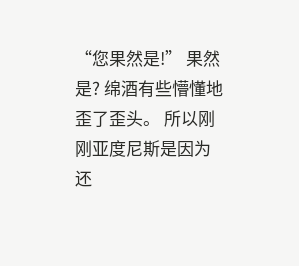“您果然是!” 果然是? 绵酒有些懵懂地歪了歪头。 所以刚刚亚度尼斯是因为还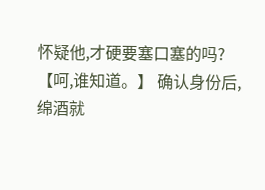怀疑他,才硬要塞口塞的吗? 【呵,谁知道。】 确认身份后,绵酒就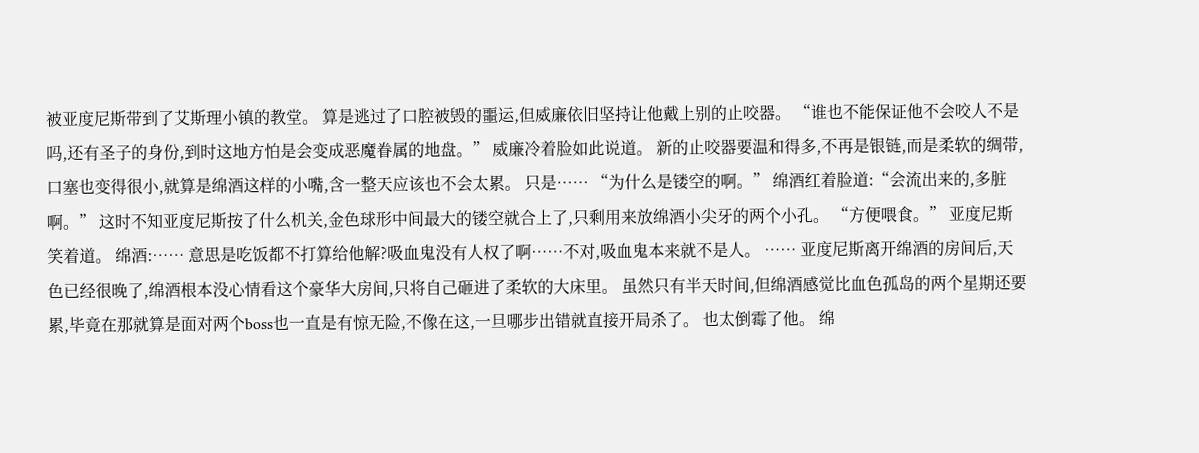被亚度尼斯带到了艾斯理小镇的教堂。 算是逃过了口腔被毁的噩运,但威廉依旧坚持让他戴上别的止咬器。 “谁也不能保证他不会咬人不是吗,还有圣子的身份,到时这地方怕是会变成恶魔眷属的地盘。” 威廉冷着脸如此说道。 新的止咬器要温和得多,不再是银链,而是柔软的绸带,口塞也变得很小,就算是绵酒这样的小嘴,含一整天应该也不会太累。 只是…… “为什么是镂空的啊。” 绵酒红着脸道:“会流出来的,多脏啊。” 这时不知亚度尼斯按了什么机关,金色球形中间最大的镂空就合上了,只剩用来放绵酒小尖牙的两个小孔。 “方便喂食。” 亚度尼斯笑着道。 绵酒:…… 意思是吃饭都不打算给他解?吸血鬼没有人权了啊……不对,吸血鬼本来就不是人。 …… 亚度尼斯离开绵酒的房间后,天色已经很晚了,绵酒根本没心情看这个豪华大房间,只将自己砸进了柔软的大床里。 虽然只有半天时间,但绵酒感觉比血色孤岛的两个星期还要累,毕竟在那就算是面对两个boss也一直是有惊无险,不像在这,一旦哪步出错就直接开局杀了。 也太倒霉了他。 绵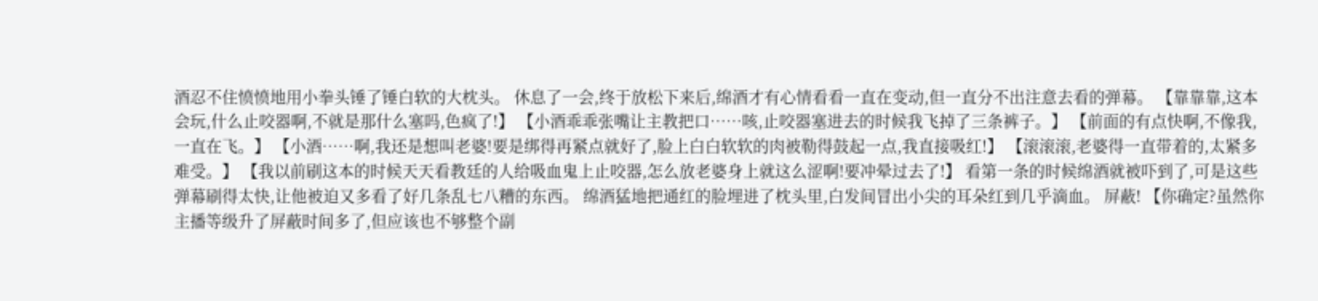酒忍不住愤愤地用小拳头锤了锤白软的大枕头。 休息了一会,终于放松下来后,绵酒才有心情看看一直在变动,但一直分不出注意去看的弹幕。 【靠靠靠,这本会玩,什么止咬器啊,不就是那什么塞吗,色疯了!】 【小酒乖乖张嘴让主教把口……咳,止咬器塞进去的时候我飞掉了三条裤子。】 【前面的有点快啊,不像我,一直在飞。】 【小酒……啊,我还是想叫老婆!要是绑得再紧点就好了,脸上白白软软的肉被勒得鼓起一点,我直接吸红!】 【滚滚滚,老婆得一直带着的,太紧多难受。】 【我以前刷这本的时候天天看教廷的人给吸血鬼上止咬器,怎么放老婆身上就这么涩啊!要冲晕过去了!】 看第一条的时候绵酒就被吓到了,可是这些弹幕刷得太快,让他被迫又多看了好几条乱七八糟的东西。 绵酒猛地把通红的脸埋进了枕头里,白发间冒出小尖的耳朵红到几乎滴血。 屏蔽! 【你确定?虽然你主播等级升了屏蔽时间多了,但应该也不够整个副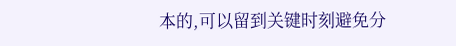本的,可以留到关键时刻避免分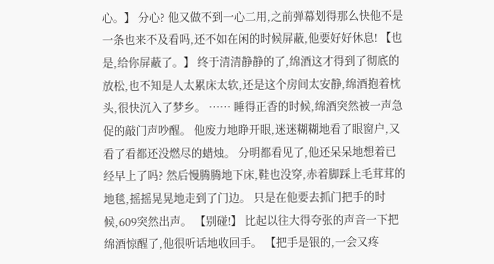心。】 分心? 他又做不到一心二用,之前弹幕划得那么快他不是一条也来不及看吗,还不如在闲的时候屏蔽,他要好好休息! 【也是,给你屏蔽了。】 终于清清静静的了,绵酒这才得到了彻底的放松,也不知是人太累床太软,还是这个房间太安静,绵酒抱着枕头,很快沉入了梦乡。 …… 睡得正香的时候,绵酒突然被一声急促的敲门声吵醒。 他废力地睁开眼,迷迷糊糊地看了眼窗户,又看了看都还没燃尽的蜡烛。 分明都看见了,他还呆呆地想着已经早上了吗? 然后慢腾腾地下床,鞋也没穿,赤着脚踩上毛茸茸的地毯,摇摇晃晃地走到了门边。 只是在他要去抓门把手的时候,609突然出声。 【别碰!】 比起以往大得夸张的声音一下把绵酒惊醒了,他很听话地收回手。 【把手是银的,一会又疼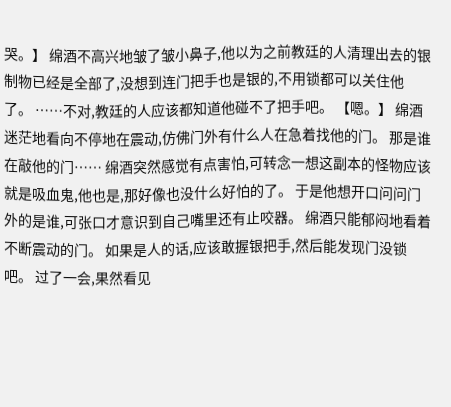哭。】 绵酒不高兴地皱了皱小鼻子,他以为之前教廷的人清理出去的银制物已经是全部了,没想到连门把手也是银的,不用锁都可以关住他了。 ……不对,教廷的人应该都知道他碰不了把手吧。 【嗯。】 绵酒迷茫地看向不停地在震动,仿佛门外有什么人在急着找他的门。 那是谁在敲他的门…… 绵酒突然感觉有点害怕,可转念一想这副本的怪物应该就是吸血鬼,他也是,那好像也没什么好怕的了。 于是他想开口问问门外的是谁,可张口才意识到自己嘴里还有止咬器。 绵酒只能郁闷地看着不断震动的门。 如果是人的话,应该敢握银把手,然后能发现门没锁吧。 过了一会,果然看见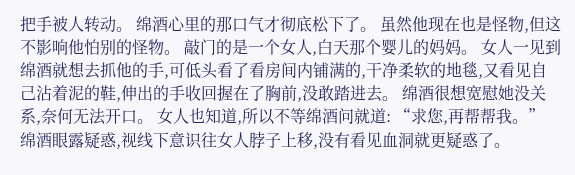把手被人转动。 绵酒心里的那口气才彻底松下了。 虽然他现在也是怪物,但这不影响他怕别的怪物。 敲门的是一个女人,白天那个婴儿的妈妈。 女人一见到绵酒就想去抓他的手,可低头看了看房间内铺满的,干净柔软的地毯,又看见自己沾着泥的鞋,伸出的手收回握在了胸前,没敢踏进去。 绵酒很想宽慰她没关系,奈何无法开口。 女人也知道,所以不等绵酒问就道: “求您,再帮帮我。” 绵酒眼露疑惑,视线下意识往女人脖子上移,没有看见血洞就更疑惑了。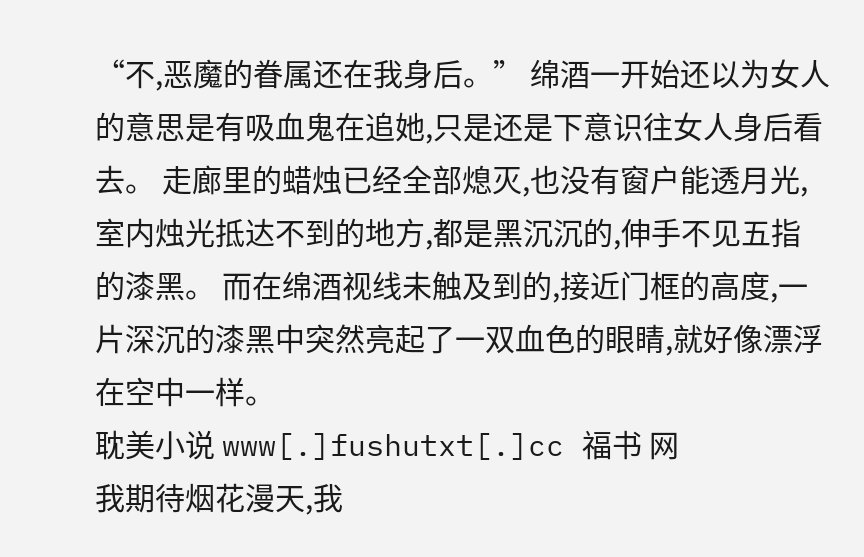“不,恶魔的眷属还在我身后。” 绵酒一开始还以为女人的意思是有吸血鬼在追她,只是还是下意识往女人身后看去。 走廊里的蜡烛已经全部熄灭,也没有窗户能透月光,室内烛光抵达不到的地方,都是黑沉沉的,伸手不见五指的漆黑。 而在绵酒视线未触及到的,接近门框的高度,一片深沉的漆黑中突然亮起了一双血色的眼睛,就好像漂浮在空中一样。
耽美小说 www[.]fushutxt[.]cc 福书 网
我期待烟花漫天,我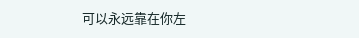可以永远靠在你左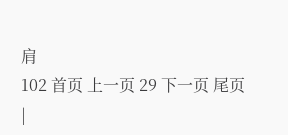肩
102 首页 上一页 29 下一页 尾页
|